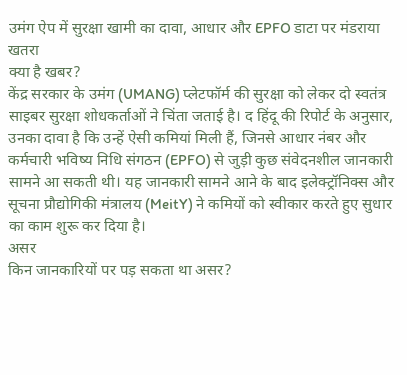उमंग ऐप में सुरक्षा खामी का दावा, आधार और EPFO डाटा पर मंडराया खतरा
क्या है खबर?
केंद्र सरकार के उमंग (UMANG) प्लेटफॉर्म की सुरक्षा को लेकर दो स्वतंत्र साइबर सुरक्षा शोधकर्ताओं ने चिंता जताई है। द हिंदू की रिपोर्ट के अनुसार, उनका दावा है कि उन्हें ऐसी कमियां मिली हैं, जिनसे आधार नंबर और कर्मचारी भविष्य निधि संगठन (EPFO) से जुड़ी कुछ संवेदनशील जानकारी सामने आ सकती थी। यह जानकारी सामने आने के बाद इलेक्ट्रॉनिक्स और सूचना प्रौद्योगिकी मंत्रालय (MeitY) ने कमियों को स्वीकार करते हुए सुधार का काम शुरू कर दिया है।
असर
किन जानकारियों पर पड़ सकता था असर?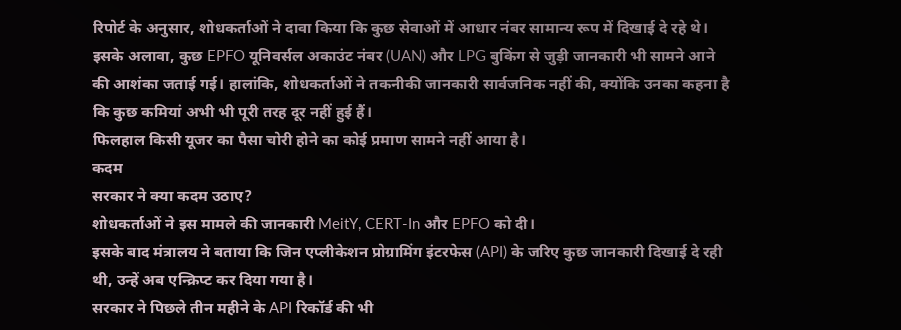रिपोर्ट के अनुसार, शोधकर्ताओं ने दावा किया कि कुछ सेवाओं में आधार नंबर सामान्य रूप में दिखाई दे रहे थे।
इसके अलावा, कुछ EPFO यूनिवर्सल अकाउंट नंबर (UAN) और LPG बुकिंग से जुड़ी जानकारी भी सामने आने की आशंका जताई गई। हालांकि, शोधकर्ताओं ने तकनीकी जानकारी सार्वजनिक नहीं की, क्योंकि उनका कहना है कि कुछ कमियां अभी भी पूरी तरह दूर नहीं हुई हैं।
फिलहाल किसी यूजर का पैसा चोरी होने का कोई प्रमाण सामने नहीं आया है।
कदम
सरकार ने क्या कदम उठाए?
शोधकर्ताओं ने इस मामले की जानकारी MeitY, CERT-In और EPFO को दी।
इसके बाद मंत्रालय ने बताया कि जिन एप्लीकेशन प्रोग्रामिंग इंटरफेस (API) के जरिए कुछ जानकारी दिखाई दे रही थी, उन्हें अब एन्क्रिप्ट कर दिया गया है।
सरकार ने पिछले तीन महीने के API रिकॉर्ड की भी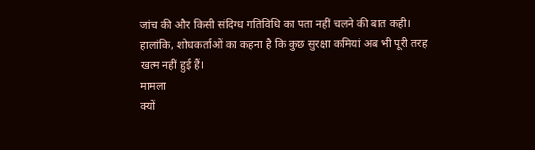जांच की और किसी संदिग्ध गतिविधि का पता नहीं चलने की बात कही। हालांकि, शोधकर्ताओं का कहना है कि कुछ सुरक्षा कमियां अब भी पूरी तरह खत्म नहीं हुई हैं।
मामला
क्यों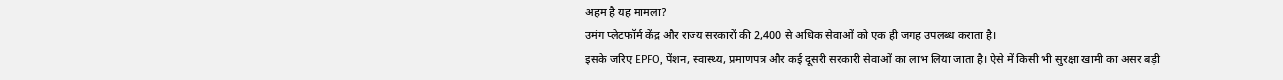अहम है यह मामला?
उमंग प्लेटफॉर्म केंद्र और राज्य सरकारों की 2,400 से अधिक सेवाओं को एक ही जगह उपलब्ध कराता है।
इसके जरिए EPFO, पेंशन, स्वास्थ्य, प्रमाणपत्र और कई दूसरी सरकारी सेवाओं का लाभ लिया जाता है। ऐसे में किसी भी सुरक्षा खामी का असर बड़ी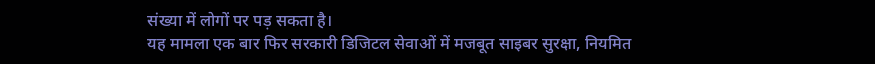संख्या में लोगों पर पड़ सकता है।
यह मामला एक बार फिर सरकारी डिजिटल सेवाओं में मजबूत साइबर सुरक्षा, नियमित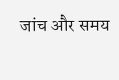जांच और समय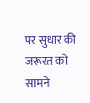पर सुधार की जरूरत को सामने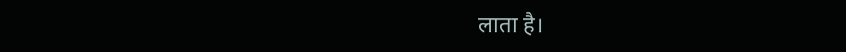लाता है।